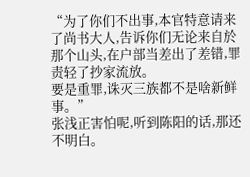“为了你们不出事,本官特意请来了尚书大人,告诉你们无论来自於那个山头,在户部当差出了差错,罪责轻了抄家流放。
要是重罪,诛灭三族都不是啥新鲜事。”
张浅正害怕呢,听到陈阳的话,那还不明白。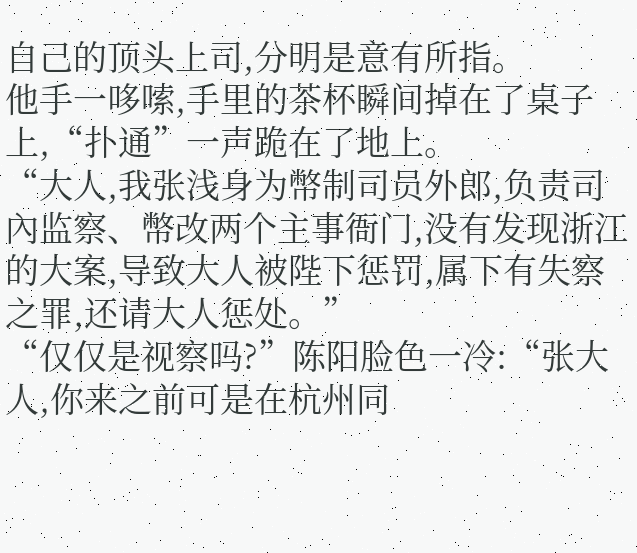自己的顶头上司,分明是意有所指。
他手一哆嗦,手里的茶杯瞬间掉在了桌子上,“扑通”一声跪在了地上。
“大人,我张浅身为幣制司员外郎,负责司內监察、幣改两个主事衙门,没有发现浙江的大案,导致大人被陛下惩罚,属下有失察之罪,还请大人惩处。”
“仅仅是视察吗?”陈阳脸色一冷:“张大人,你来之前可是在杭州同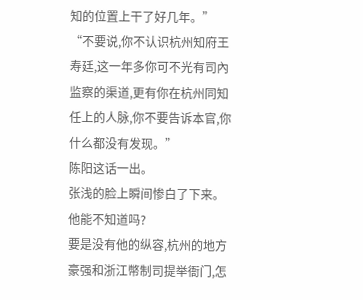知的位置上干了好几年。”
“不要说,你不认识杭州知府王寿廷,这一年多你可不光有司內监察的渠道,更有你在杭州同知任上的人脉,你不要告诉本官,你什么都没有发现。”
陈阳这话一出。
张浅的脸上瞬间惨白了下来。
他能不知道吗?
要是没有他的纵容,杭州的地方豪强和浙江幣制司提举衙门,怎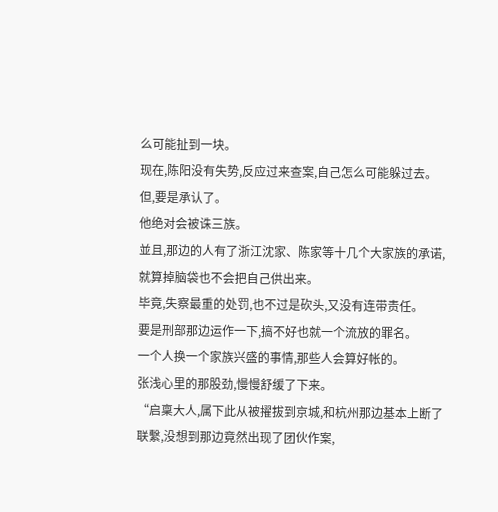么可能扯到一块。
现在,陈阳没有失势,反应过来查案,自己怎么可能躲过去。
但,要是承认了。
他绝对会被诛三族。
並且,那边的人有了浙江沈家、陈家等十几个大家族的承诺,就算掉脑袋也不会把自己供出来。
毕竟,失察最重的处罚,也不过是砍头,又没有连带责任。
要是刑部那边运作一下,搞不好也就一个流放的罪名。
一个人换一个家族兴盛的事情,那些人会算好帐的。
张浅心里的那股劲,慢慢舒缓了下来。
“启稟大人,属下此从被擢拔到京城,和杭州那边基本上断了联繫,没想到那边竟然出现了团伙作案,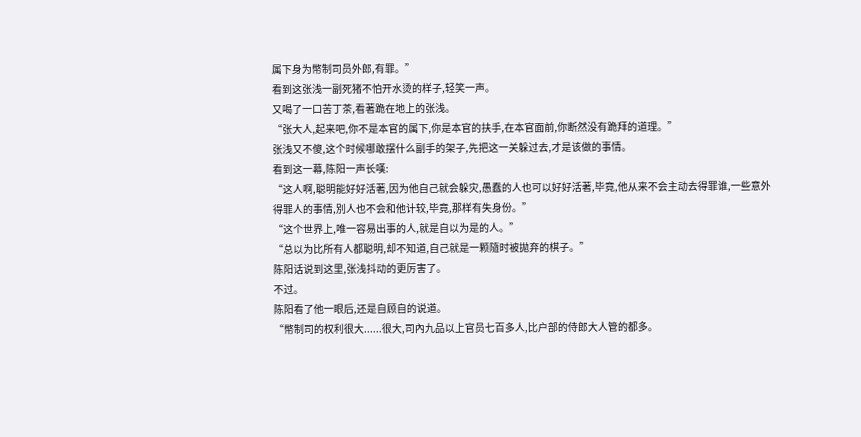属下身为幣制司员外郎,有罪。”
看到这张浅一副死猪不怕开水烫的样子,轻笑一声。
又喝了一口苦丁茶,看著跪在地上的张浅。
“张大人,起来吧,你不是本官的属下,你是本官的扶手,在本官面前,你断然没有跪拜的道理。”
张浅又不傻,这个时候哪敢摆什么副手的架子,先把这一关躲过去,才是该做的事情。
看到这一幕,陈阳一声长嘆:
“这人啊,聪明能好好活著,因为他自己就会躲灾,愚蠢的人也可以好好活著,毕竟,他从来不会主动去得罪谁,一些意外得罪人的事情,別人也不会和他计较,毕竟,那样有失身份。”
“这个世界上,唯一容易出事的人,就是自以为是的人。”
“总以为比所有人都聪明,却不知道,自己就是一颗隨时被拋弃的棋子。”
陈阳话说到这里,张浅抖动的更厉害了。
不过。
陈阳看了他一眼后,还是自顾自的说道。
“幣制司的权利很大......很大,司內九品以上官员七百多人,比户部的侍郎大人管的都多。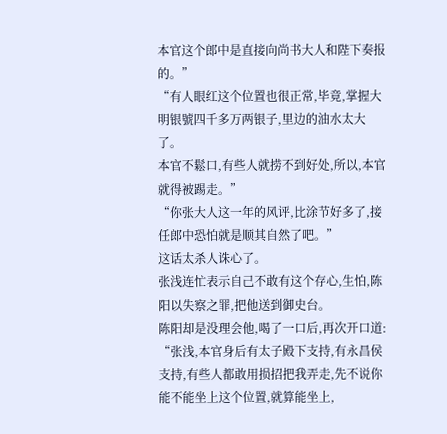本官这个郎中是直接向尚书大人和陛下奏报的。”
“有人眼红这个位置也很正常,毕竟,掌握大明银號四千多万两银子,里边的油水太大了。
本官不鬆口,有些人就捞不到好处,所以,本官就得被踢走。”
“你张大人这一年的风评,比涂节好多了,接任郎中恐怕就是顺其自然了吧。”
这话太杀人诛心了。
张浅连忙表示自己不敢有这个存心,生怕,陈阳以失察之罪,把他送到御史台。
陈阳却是没理会他,喝了一口后,再次开口道:
“张浅,本官身后有太子殿下支持,有永昌侯支持,有些人都敢用损招把我弄走,先不说你能不能坐上这个位置,就算能坐上,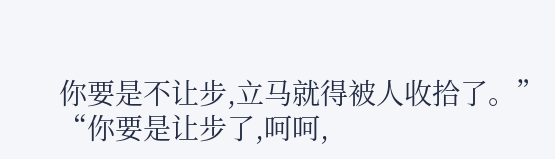你要是不让步,立马就得被人收拾了。”
“你要是让步了,呵呵,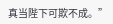真当陛下可欺不成。”